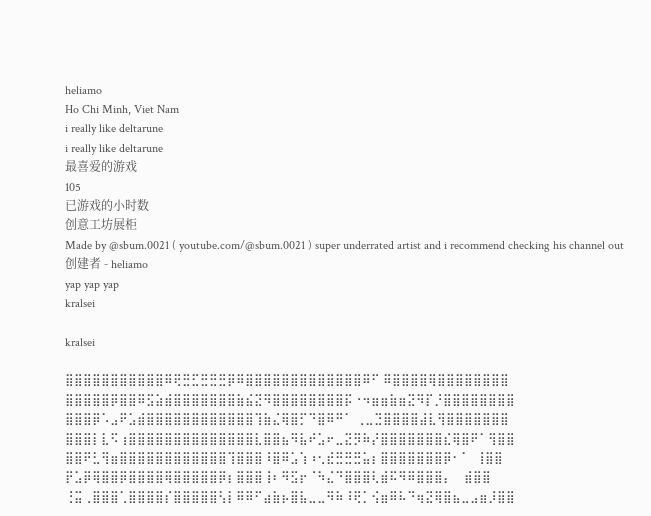heliamo
Ho Chi Minh, Viet Nam
i really like deltarune
i really like deltarune
最喜爱的游戏
105
已游戏的小时数
创意工坊展柜
Made by @sbum.0021 ( youtube.com/@sbum.0021 ) super underrated artist and i recommend checking his channel out
创建者 - heliamo
yap yap yap
kralsei

kralsei

⣿⣿⣿⣿⣿⣿⣿⣿⣿⣿⣿⠿⢟⣛⣋⣛⣛⣛⡿⠿⣿⣿⣿⣿⣿⣿⣿⣿⣿⣿⣿⣿⣿⠿⠋ ⠿⣿⣿⣿⣿⢿⣿⣿⣿⣿⣿⣿⣿⣿
⣿⣿⣿⣿⣿⡿⣿⣿⠿⣫⣵⣾⣿⣿⣿⣿⣿⣿⣿⣷⣮⣝⠻⣿⣿⣿⣿⣿⣿⣿⣿⡯⠐⠲⣶⣶⣷⣶⣝⠻⡏⡘⣿⣿⣿⣿⣿⣿⣿⣿
⣿⣿⣿⡿⠡⣠⠟⣡⣾⣿⣿⣿⣿⣿⣿⣿⣿⣿⣿⣿⣿⢹⣷⣌⢿⣿⡋⠙⣿⠿⠛⠁ ⢀⣀⣙⣿⣿⣿⣿⣼⣇⢻⣿⣿⣿⣿⣿⣿⣿
⣿⣿⣿⡇⣇⠫⢰⣿⣿⣿⣿⣿⣿⣿⣿⣿⣿⣿⣿⣿⣿⣇⣿⣿⣦⠻⣧⠞⣡⠖⣀⣝⡻⠷⡜⣿⣿⣿⣿⣿⣿⣿⣎⢿⣿⠟⠁⢻⣿⣿
⣿⣿⠟⣃⢻⣶⣿⣿⣿⣿⣿⣿⣿⣿⣿⣿⣿⣿⢹⣿⣿⣿⠸⣿⠿⣡⢱⠰⢂⣞⣛⣛⣛⣥⡆⣿⣿⣿⣿⣿⣿⣿⡿⠂⠁  ⢸⣿⣿
⡟⣡⡿⢿⣿⣿⡿⣿⣿⣿⣿⢿⣿⣿⣿⣿⣿⡿⡆⣿⣿⣿⢸⠆⠻⣫⡖⠈⠳⣌⠙⣿⣿⣿⢇⣾⠯⠻⠿⣿⣿⣿⡄    ⣾⣿⣿
⢘⣭⢀⣿⣿⣿⢁⣿⣿⣿⣿⡎⣿⣿⣿⣿⣿⢣⡇⠿⠿⠋⣴⣷⡦⣿⣧⣀⣀⠻⠷⠸⢟⡁⢪⣶⠿⠧⠙⢶⣝⢿⣿⣦⣀⣠⣶⡸⣿⣿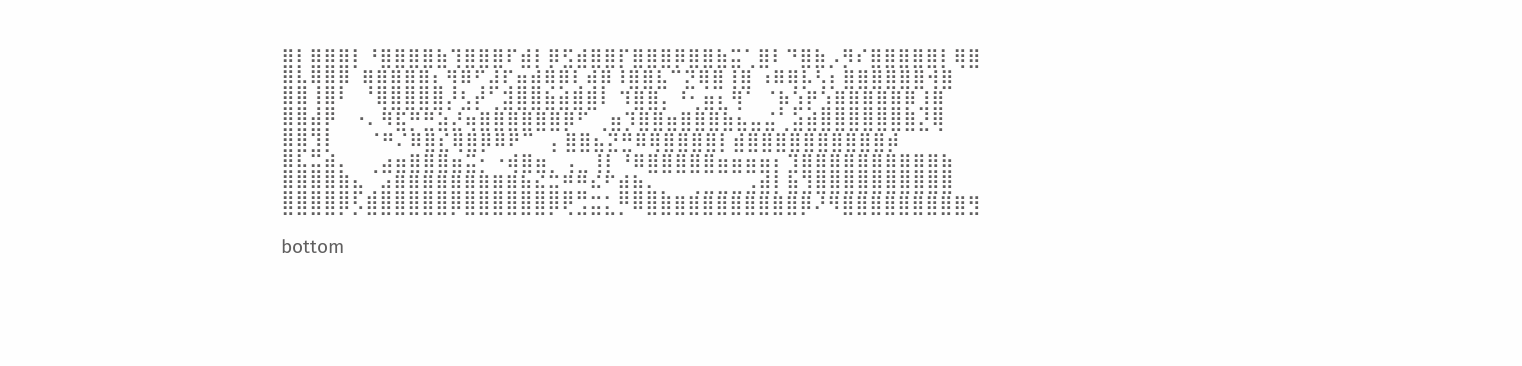⣿⡇⣿⣿⣿⡇⠘⣿⣿⣿⣿⣷⢹⣿⣿⣿⠏⣾⡇⡿⣫⣾⣿⣿⡏⣿⣿⣿⡿⣿⣿⣷⣭⢁⣿⠇⠙⣿⣷⡠⡻⠎⣿⣿⣿⣿⣿⡇⢿⣿
⣿⣧⢿⣿⡿  ⢿⣿⣿⣿⣿⣆⢻⠿⢋⣼⢏⣶⣾⢿⡿⢇⢾⡿⠸⣿⣿⣧⠉⣝⢿⣿⢸⣿ ⠰⠿⢿⡧⢣⡆⣿⣿⣿⣿⣿⣿⢺⣿
⣿⣿⢸⣿⠃  ⠈⢿⣿⣿⣿⣿⡜⣣⡞⢁⣽⣿⣿⣷⣾⣿⣿⠇ ⠹⣿⣿⡄⠘⢂⣶⣆⢻⠁ ⠈⡷⣱⡟⣱⣿⣿⣿⣿⣿⡿⣸⣿
⣿⣿⣾⡟   ⠐⠄⠻⣯⡛⣛⣵⣜⢶⣿⣿⣿⣿⣿⣿⡿⠋ ⢀⣶⡹⣿⣿⣶⣿⣿⣿⣷⣦⣤⣬⢁⣵⣾⣿⣿⣿⣿⣿⣿⣿⣜⢿
⣿⣿⣹⡇      ⠈⠛⠌⠿⣿⣎⢿⣿⡿⠿⠟⠉   ⡄⣿⣿⣦⣝⣛⠿⢿⣿⣿⣿⣿⡇⣾⣿⣿⣿⣿⣿⣿⣿⣿⣿⣿⡾
⣿⣧⣭⣾⡄   ⢀⣴⣶⣿⣿⣿⣶⣭⡂⠐⢾⣿⣶⡀⢠⣀⢸⡇⠘⠿⣿⣿⣿⣿⣿⣶⣶⣶⣶⡆⣹⣿⣿⣿⣿⣿⣿⣿⣿⣿⣿⣷
⣿⣿⣿⣿⣿⣦⢀⣴⣿⣿⣿⣿⣿⣿⣿⣿⣿⣷⣮⣭⣛⣛⠮⠋⣾⣷⣄⡀   ⢀⣀⣀⣀⣠⣾⡇⣷⣹⣿⣿⣿⣿⣿⣿⣿⣿⣿⣿
⣿⣿⣿⣿⡿⡣⣿⣿⣿⣿⣿⣿⡿⣿⣿⣿⣿⣿⣿⡿⢟⣩⣭⣅⡛⠿⣿⣿⣿⣿⣿⣿⣿⣿⣿⣿⣿⡿⠜⠻⣿⣿⣿⣿⣿⣿⣿⣿⣿⣻

bottom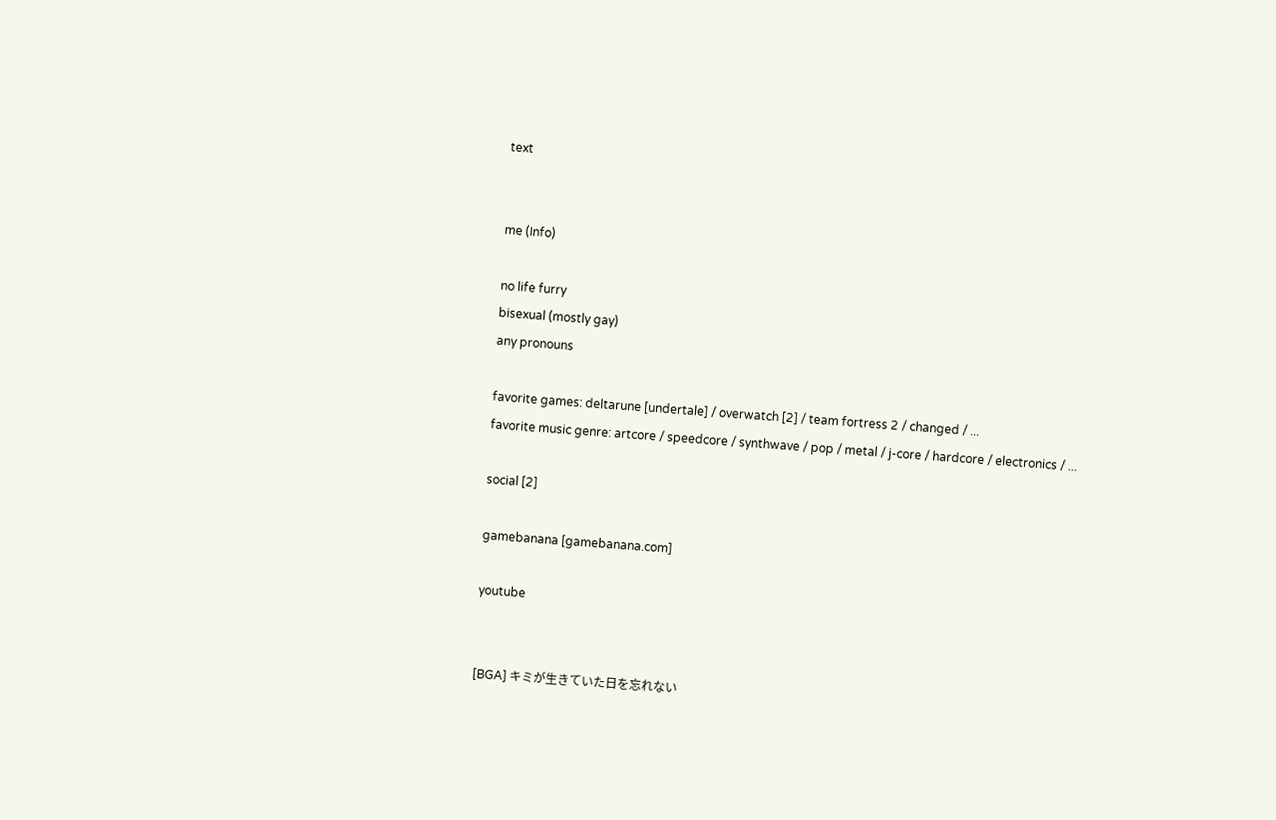text


me (Info)

no life furry
bisexual (mostly gay)
any pronouns

favorite games: deltarune [undertale] / overwatch [2] / team fortress 2 / changed / ...
favorite music genre: artcore / speedcore / synthwave / pop / metal / j-core / hardcore / electronics / ...

social [2]

gamebanana [gamebanana.com]

youtube


[BGA] キミが生きていた日を忘れない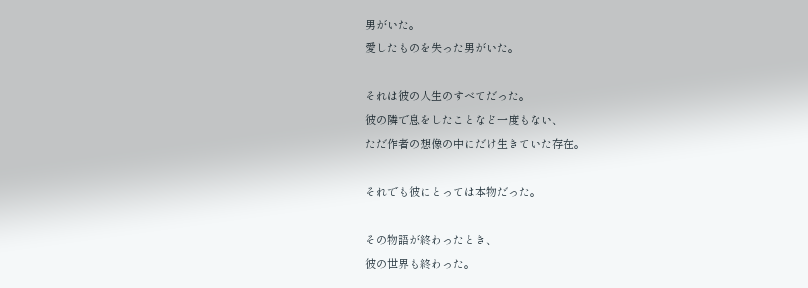男がいた。
愛したものを失った男がいた。

それは彼の人生のすべてだった。
彼の隣で息をしたことなど一度もない、
ただ作者の想像の中にだけ生きていた存在。

それでも彼にとっては本物だった。

その物語が終わったとき、
彼の世界も終わった。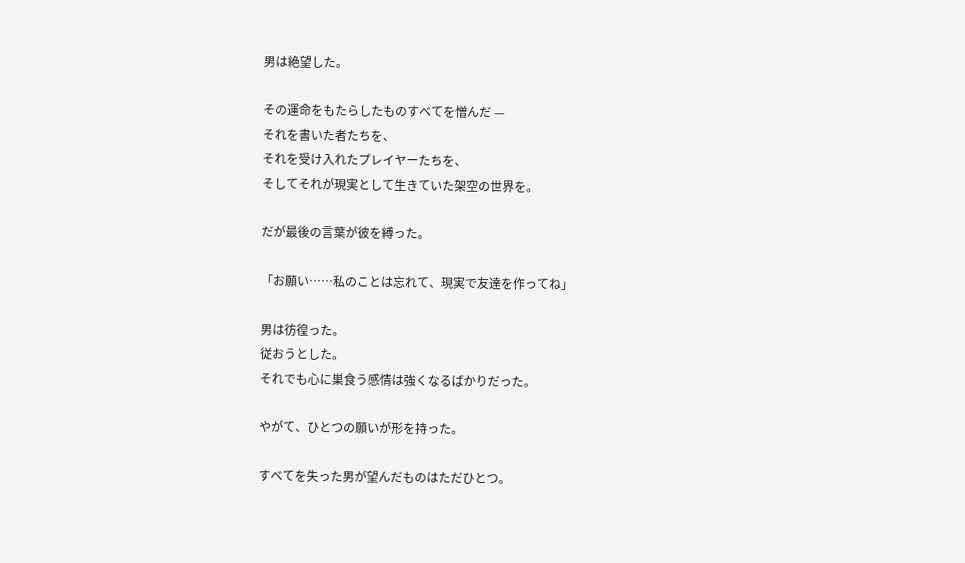男は絶望した。

その運命をもたらしたものすべてを憎んだ —
それを書いた者たちを、
それを受け入れたプレイヤーたちを、
そしてそれが現実として生きていた架空の世界を。

だが最後の言葉が彼を縛った。

「お願い……私のことは忘れて、現実で友達を作ってね」

男は彷徨った。
従おうとした。
それでも心に巣食う感情は強くなるばかりだった。

やがて、ひとつの願いが形を持った。

すべてを失った男が望んだものはただひとつ。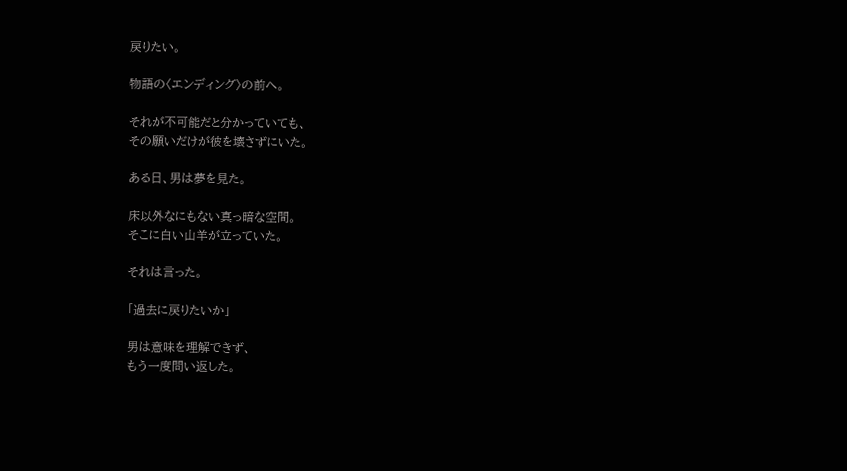戻りたい。

物語の〈エンディング〉の前へ。

それが不可能だと分かっていても、
その願いだけが彼を壊さずにいた。

ある日、男は夢を見た。

床以外なにもない真っ暗な空間。
そこに白い山羊が立っていた。

それは言った。

「過去に戻りたいか」

男は意味を理解できず、
もう一度問い返した。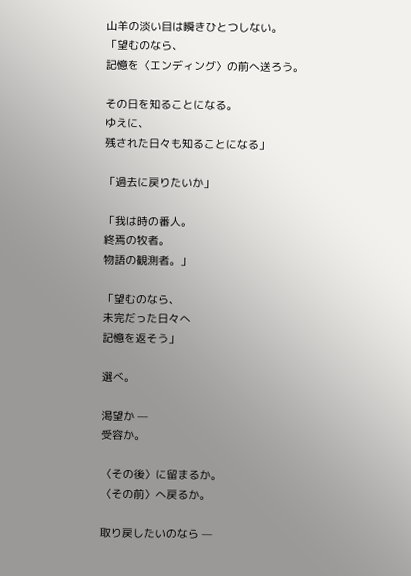山羊の淡い目は瞬きひとつしない。
「望むのなら、
記憶を〈エンディング〉の前へ送ろう。

その日を知ることになる。
ゆえに、
残された日々も知ることになる」

「過去に戻りたいか」

「我は時の番人。
終焉の牧者。
物語の観測者。」

「望むのなら、
未完だった日々へ
記憶を返そう」

選べ。

渇望か —
受容か。

〈その後〉に留まるか。
〈その前〉へ戻るか。

取り戻したいのなら —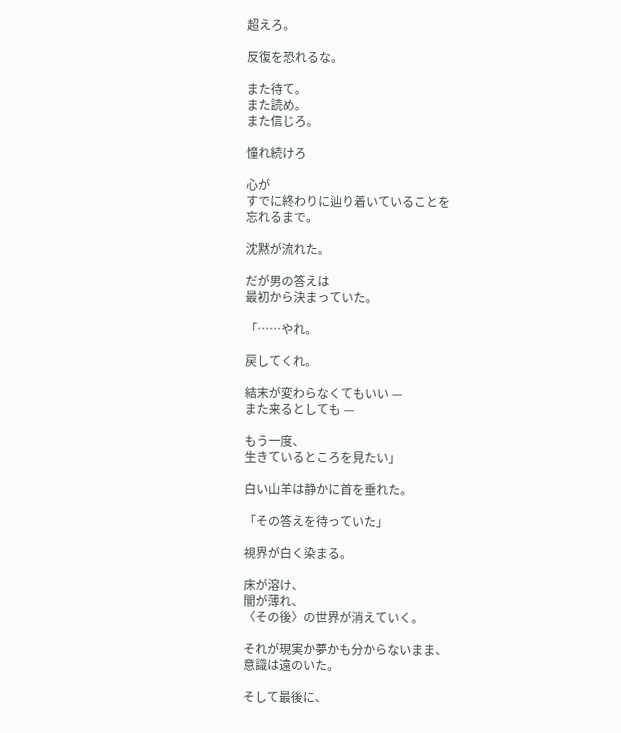超えろ。

反復を恐れるな。

また待て。
また読め。
また信じろ。

憧れ続けろ

心が
すでに終わりに辿り着いていることを
忘れるまで。

沈黙が流れた。

だが男の答えは
最初から決まっていた。

「……やれ。

戻してくれ。

結末が変わらなくてもいい —
また来るとしても —

もう一度、
生きているところを見たい」

白い山羊は静かに首を垂れた。

「その答えを待っていた」

視界が白く染まる。

床が溶け、
闇が薄れ、
〈その後〉の世界が消えていく。

それが現実か夢かも分からないまま、
意識は遠のいた。

そして最後に、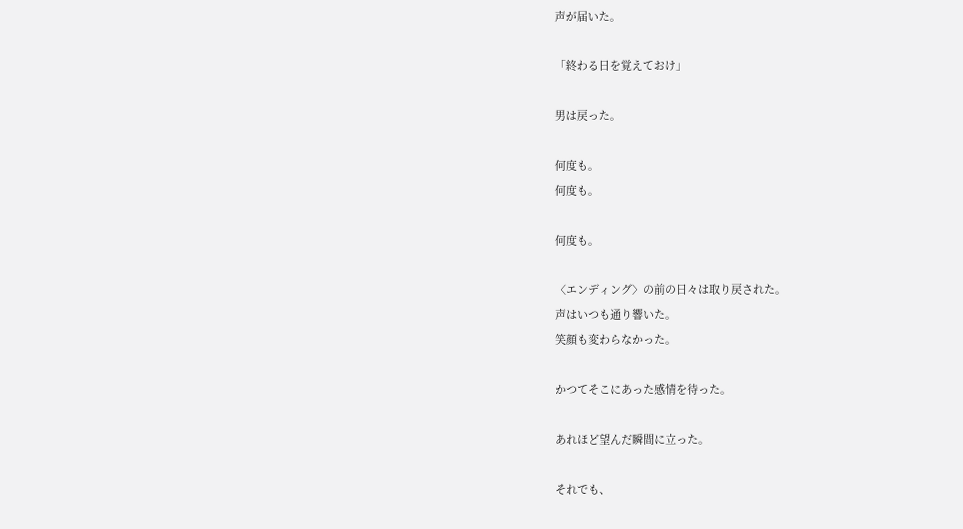声が届いた。

「終わる日を覚えておけ」

男は戻った。

何度も。
何度も。

何度も。

〈エンディング〉の前の日々は取り戻された。
声はいつも通り響いた。
笑顔も変わらなかった。

かつてそこにあった感情を待った。

あれほど望んだ瞬間に立った。

それでも、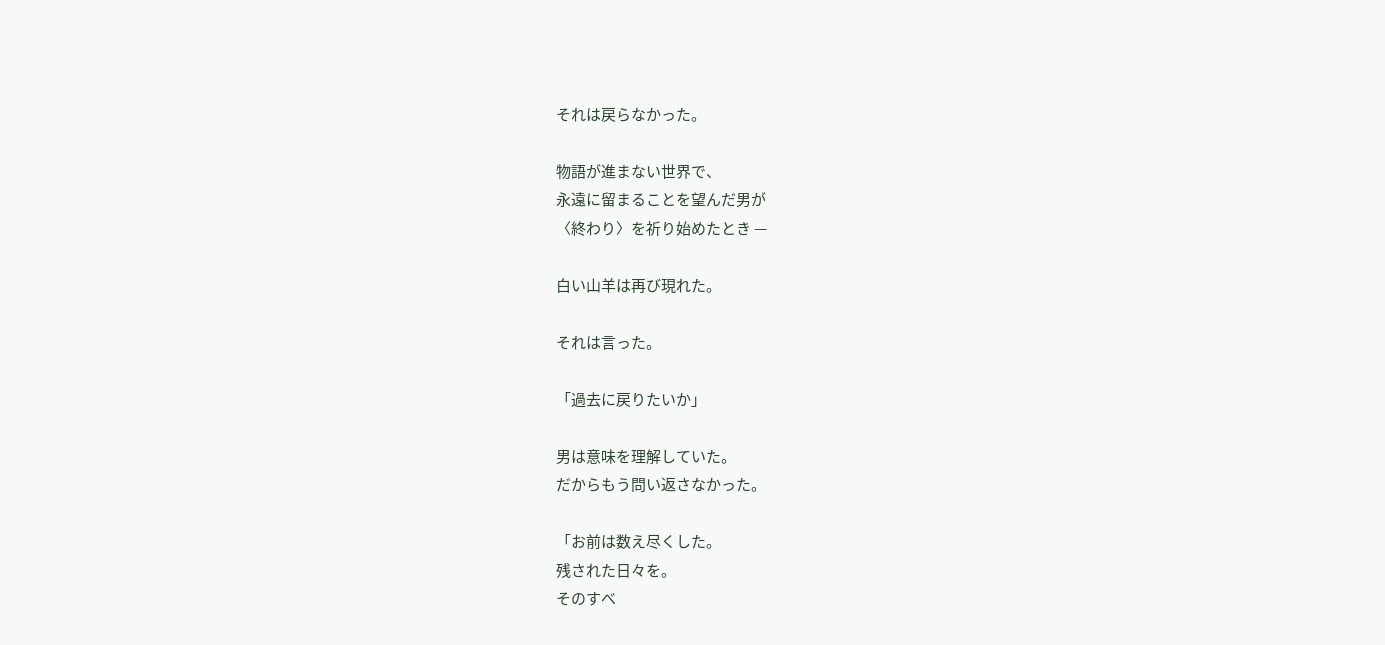それは戻らなかった。

物語が進まない世界で、
永遠に留まることを望んだ男が
〈終わり〉を祈り始めたとき —

白い山羊は再び現れた。

それは言った。

「過去に戻りたいか」

男は意味を理解していた。
だからもう問い返さなかった。

「お前は数え尽くした。
残された日々を。
そのすべ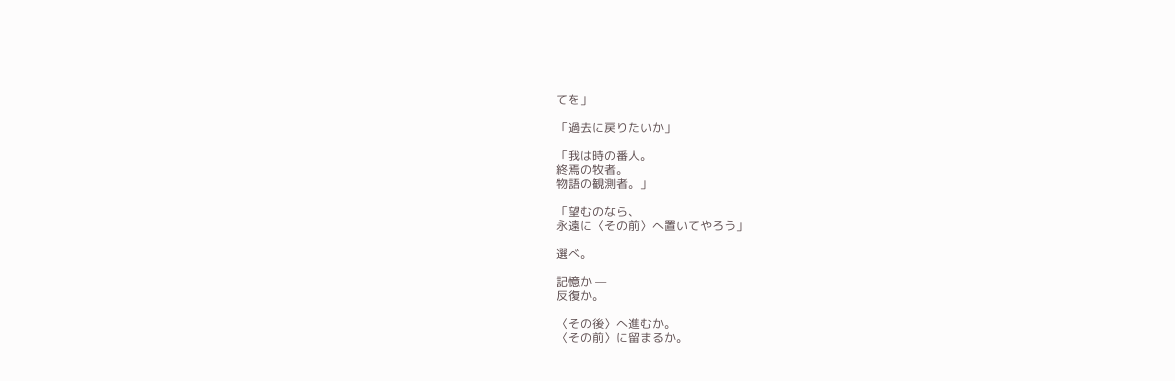てを」

「過去に戻りたいか」

「我は時の番人。
終焉の牧者。
物語の観測者。」

「望むのなら、
永遠に〈その前〉へ置いてやろう」

選べ。

記憶か —
反復か。

〈その後〉へ進むか。
〈その前〉に留まるか。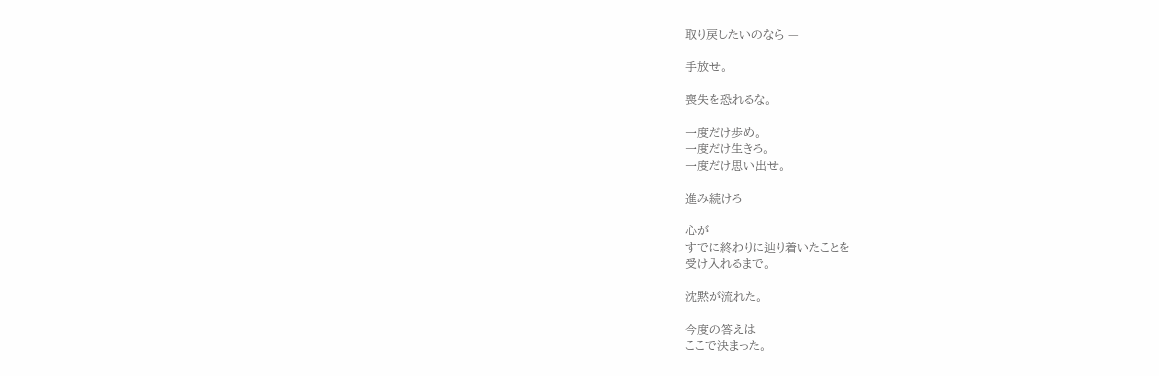取り戻したいのなら —

手放せ。

喪失を恐れるな。

一度だけ歩め。
一度だけ生きろ。
一度だけ思い出せ。

進み続けろ

心が
すでに終わりに辿り着いたことを
受け入れるまで。

沈黙が流れた。

今度の答えは
ここで決まった。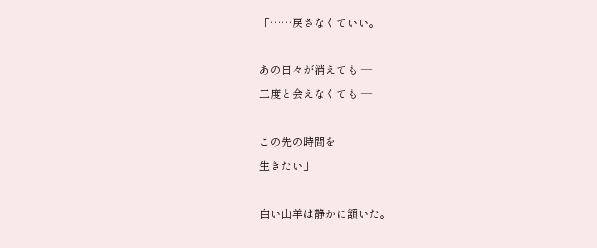「……戻さなくていい。

あの日々が消えても —
二度と会えなくても —

この先の時間を
生きたい」

白い山羊は静かに頷いた。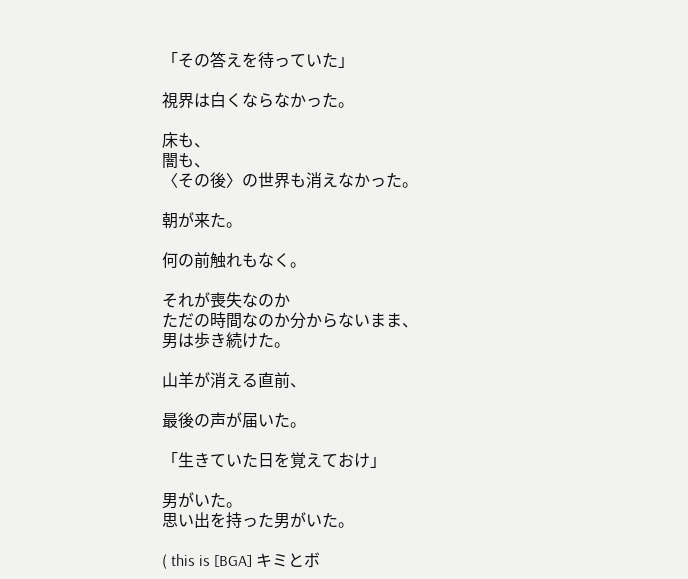「その答えを待っていた」

視界は白くならなかった。

床も、
闇も、
〈その後〉の世界も消えなかった。

朝が来た。

何の前触れもなく。

それが喪失なのか
ただの時間なのか分からないまま、
男は歩き続けた。

山羊が消える直前、

最後の声が届いた。

「生きていた日を覚えておけ」

男がいた。
思い出を持った男がいた。

( this is [BGA] キミとボ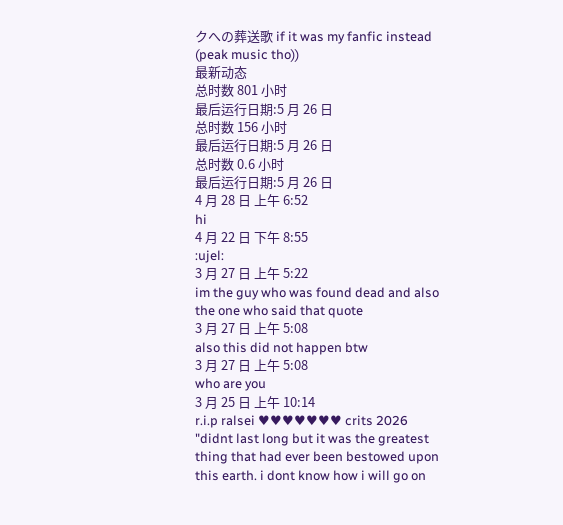クへの葬送歌 if it was my fanfic instead (peak music tho))
最新动态
总时数 801 小时
最后运行日期:5 月 26 日
总时数 156 小时
最后运行日期:5 月 26 日
总时数 0.6 小时
最后运行日期:5 月 26 日
4 月 28 日 上午 6:52
hi
4 月 22 日 下午 8:55
:ujel:
3 月 27 日 上午 5:22
im the guy who was found dead and also the one who said that quote
3 月 27 日 上午 5:08
also this did not happen btw
3 月 27 日 上午 5:08
who are you
3 月 25 日 上午 10:14
r.i.p ralsei ♥♥♥♥♥♥♥ crits 2026
"didnt last long but it was the greatest thing that had ever been bestowed upon this earth. i dont know how i will go on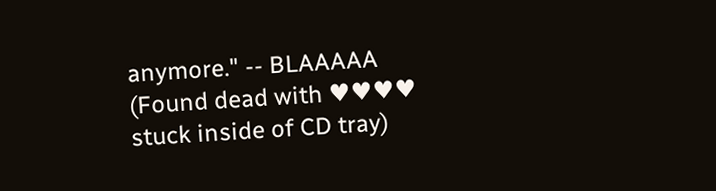anymore." -- BLAAAAA (Found dead with ♥♥♥♥ stuck inside of CD tray)